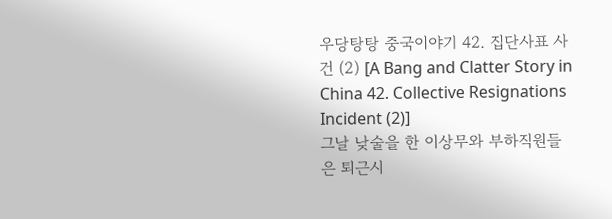우당탕탕 중국이야기 42. 집단사표 사건 (2) [A Bang and Clatter Story in China 42. Collective Resignations Incident (2)]
그날 낮술을 한 이상무와 부하직원들은 퇴근시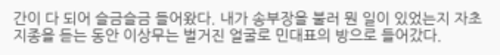간이 다 되어 슬금슬금 들어왔다. 내가 송부장을 불러 뭔 일이 있었는지 자초지종을 듣는 동안 이상무는 벌거진 얼굴로 민대표의 방으로 들어갔다.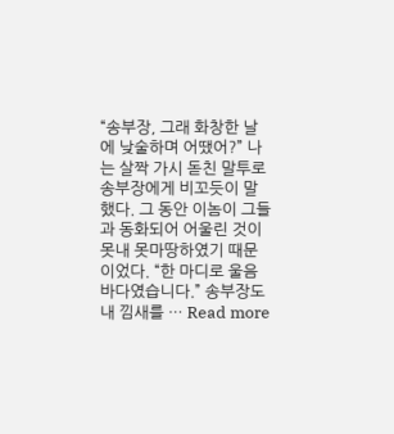“송부장, 그래 화창한 날에 낮술하며 어땠어?” 나는 살짝 가시 돋친 말투로 송부장에게 비꼬듯이 말했다. 그 동안 이놈이 그들과 동화되어 어울린 것이 못내 못마땅하였기 때문이었다. “한 마디로 울음바다였습니다.” 송부장도 내 낌새를 … Read more